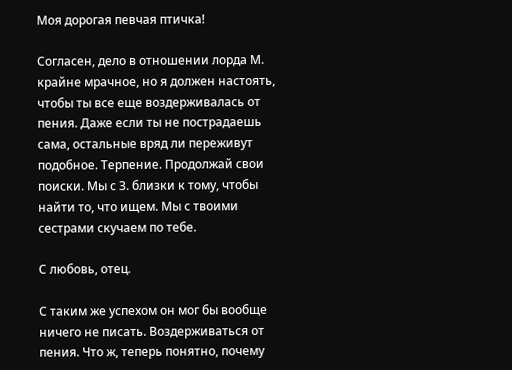Моя дорогая певчая птичка!

Согласен, дело в отношении лорда М. крайне мрачное, но я должен настоять, чтобы ты все еще воздерживалась от пения. Даже если ты не пострадаешь сама, остальные вряд ли переживут подобное. Терпение. Продолжай свои поиски. Мы с З. близки к тому, чтобы найти то, что ищем. Мы с твоими сестрами скучаем по тебе.

С любовь, отец.

С таким же успехом он мог бы вообще ничего не писать. Воздерживаться от пения. Что ж, теперь понятно, почему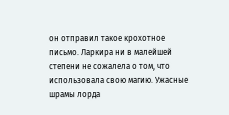он отправил такое крохотное письмо. Ларкира ни в малейшей степени не сожалела о том, что использовала свою магию. Ужасные шрамы лорда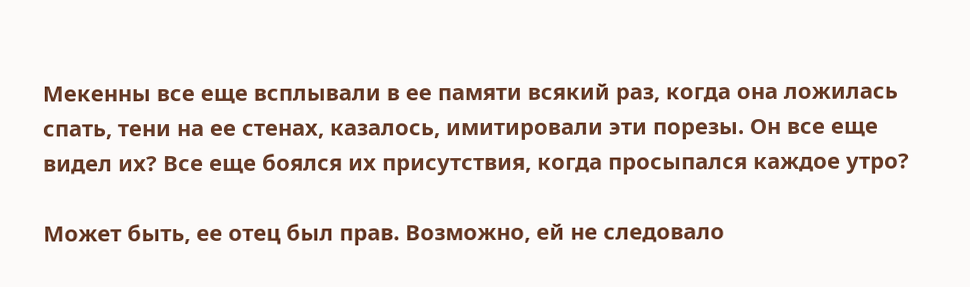Мекенны все еще всплывали в ее памяти всякий раз, когда она ложилась спать, тени на ее стенах, казалось, имитировали эти порезы. Он все еще видел их? Все еще боялся их присутствия, когда просыпался каждое утро?

Может быть, ее отец был прав. Возможно, ей не следовало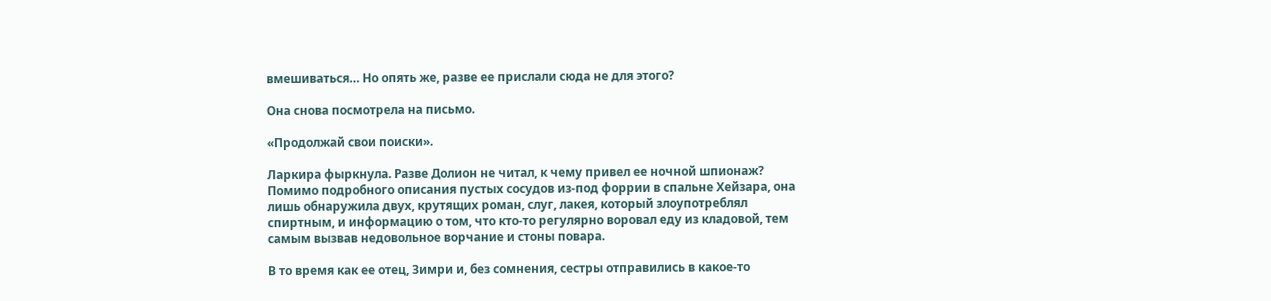вмешиваться… Но опять же, разве ее прислали сюда не для этого?

Она снова посмотрела на письмо.

«Продолжай свои поиски».

Ларкира фыркнула. Разве Долион не читал, к чему привел ее ночной шпионаж? Помимо подробного описания пустых сосудов из-под форрии в спальне Хейзара, она лишь обнаружила двух, крутящих роман, слуг, лакея, который злоупотреблял спиртным, и информацию о том, что кто-то регулярно воровал еду из кладовой, тем самым вызвав недовольное ворчание и стоны повара.

В то время как ее отец, Зимри и, без сомнения, сестры отправились в какое-то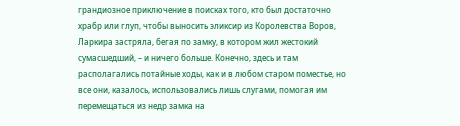грандиозное приключение в поисках того, кто был достаточно храбр или глуп, чтобы выносить эликсир из Королевства Воров, Ларкира застряла, бегая по замку, в котором жил жестокий сумасшедший, – и ничего больше. Конечно, здесь и там располагались потайные ходы, как и в любом старом поместье, но все они, казалось, использовались лишь слугами, помогая им перемещаться из недр замка на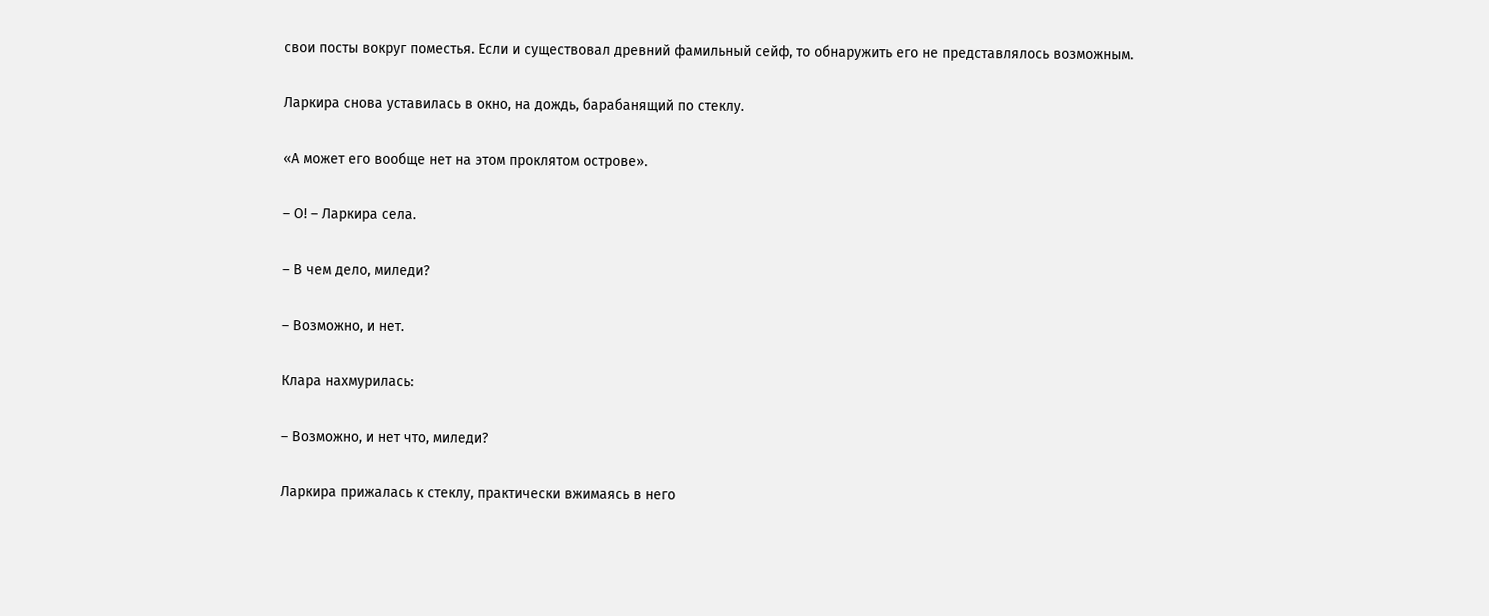свои посты вокруг поместья. Если и существовал древний фамильный сейф, то обнаружить его не представлялось возможным.

Ларкира снова уставилась в окно, на дождь, барабанящий по стеклу.

«А может его вообще нет на этом проклятом острове».

– О! – Ларкира села.

– В чем дело, миледи?

– Возможно, и нет.

Клара нахмурилась:

– Возможно, и нет что, миледи?

Ларкира прижалась к стеклу, практически вжимаясь в него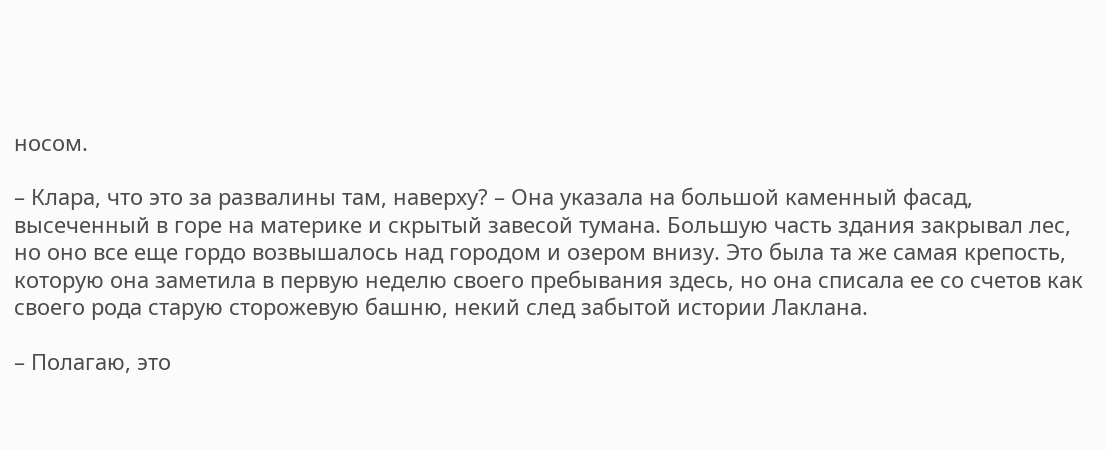носом.

– Клара, что это за развалины там, наверху? – Она указала на большой каменный фасад, высеченный в горе на материке и скрытый завесой тумана. Большую часть здания закрывал лес, но оно все еще гордо возвышалось над городом и озером внизу. Это была та же самая крепость, которую она заметила в первую неделю своего пребывания здесь, но она списала ее со счетов как своего рода старую сторожевую башню, некий след забытой истории Лаклана.

– Полагаю, это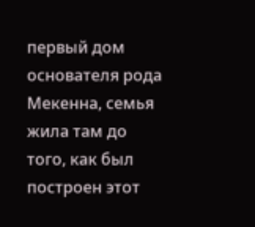первый дом основателя рода Мекенна, семья жила там до того, как был построен этот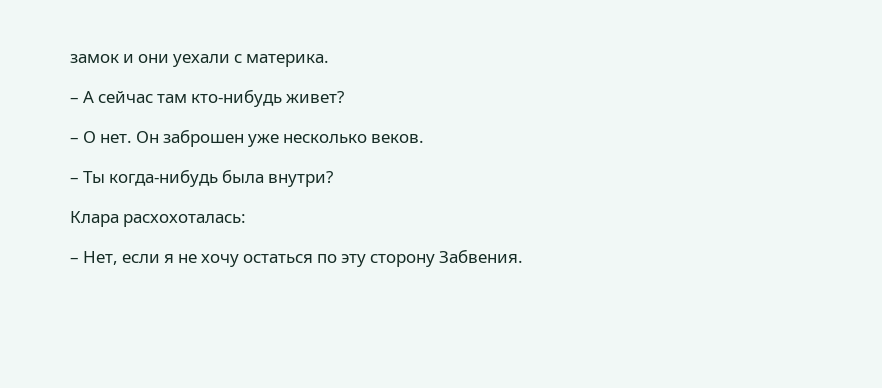замок и они уехали с материка.

– А сейчас там кто-нибудь живет?

– О нет. Он заброшен уже несколько веков.

– Ты когда-нибудь была внутри?

Клара расхохоталась:

– Нет, если я не хочу остаться по эту сторону Забвения.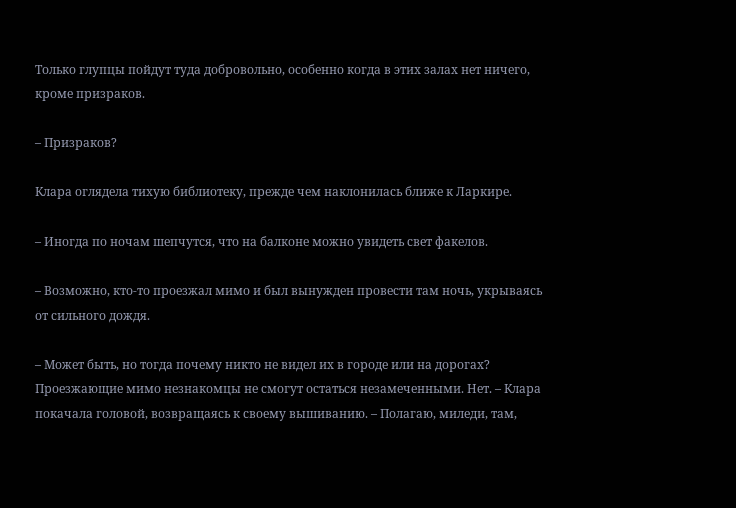Только глупцы пойдут туда добровольно, особенно когда в этих залах нет ничего, кроме призраков.

– Призраков?

Клара оглядела тихую библиотеку, прежде чем наклонилась ближе к Ларкире.

– Иногда по ночам шепчутся, что на балконе можно увидеть свет факелов.

– Возможно, кто-то проезжал мимо и был вынужден провести там ночь, укрываясь от сильного дождя.

– Может быть, но тогда почему никто не видел их в городе или на дорогах? Проезжающие мимо незнакомцы не смогут остаться незамеченными. Нет. – Клара покачала головой, возвращаясь к своему вышиванию. – Полагаю, миледи, там,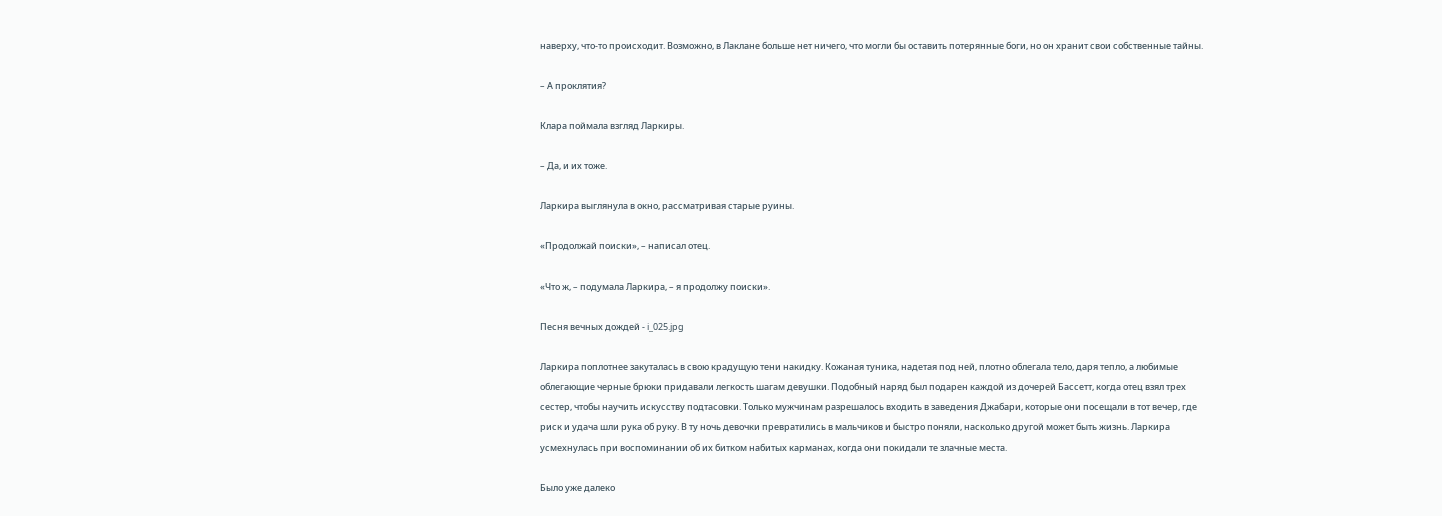наверху, что-то происходит. Возможно, в Лаклане больше нет ничего, что могли бы оставить потерянные боги, но он хранит свои собственные тайны.

– А проклятия?

Клара поймала взгляд Ларкиры.

– Да, и их тоже.

Ларкира выглянула в окно, рассматривая старые руины.

«Продолжай поиски», – написал отец.

«Что ж, – подумала Ларкира, – я продолжу поиски».

Песня вечных дождей - i_025.jpg

Ларкира поплотнее закуталась в свою крадущую тени накидку. Кожаная туника, надетая под ней, плотно облегала тело, даря тепло, а любимые облегающие черные брюки придавали легкость шагам девушки. Подобный наряд был подарен каждой из дочерей Бассетт, когда отец взял трех сестер, чтобы научить искусству подтасовки. Только мужчинам разрешалось входить в заведения Джабари, которые они посещали в тот вечер, где риск и удача шли рука об руку. В ту ночь девочки превратились в мальчиков и быстро поняли, насколько другой может быть жизнь. Ларкира усмехнулась при воспоминании об их битком набитых карманах, когда они покидали те злачные места.

Было уже далеко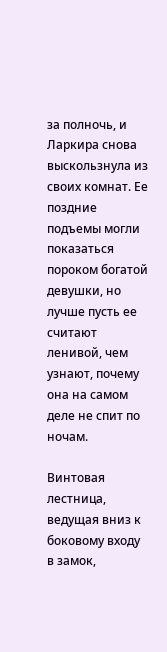за полночь, и Ларкира снова выскользнула из своих комнат. Ее поздние подъемы могли показаться пороком богатой девушки, но лучше пусть ее считают ленивой, чем узнают, почему она на самом деле не спит по ночам.

Винтовая лестница, ведущая вниз к боковому входу в замок,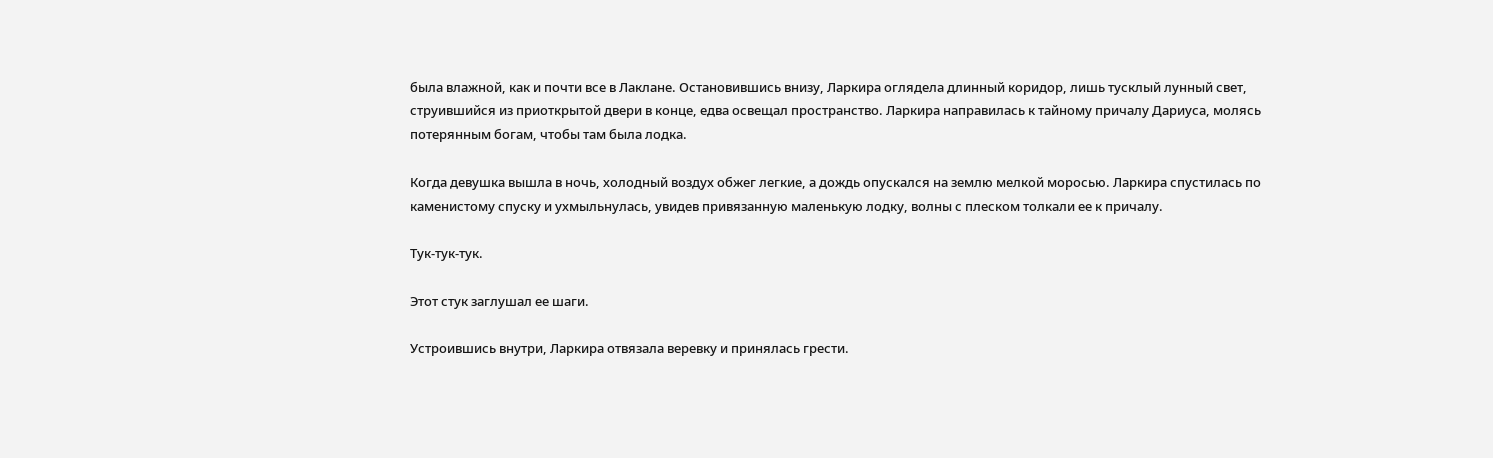была влажной, как и почти все в Лаклане. Остановившись внизу, Ларкира оглядела длинный коридор, лишь тусклый лунный свет, струившийся из приоткрытой двери в конце, едва освещал пространство. Ларкира направилась к тайному причалу Дариуса, молясь потерянным богам, чтобы там была лодка.

Когда девушка вышла в ночь, холодный воздух обжег легкие, а дождь опускался на землю мелкой моросью. Ларкира спустилась по каменистому спуску и ухмыльнулась, увидев привязанную маленькую лодку, волны с плеском толкали ее к причалу.

Тук-тук-тук.

Этот стук заглушал ее шаги.

Устроившись внутри, Ларкира отвязала веревку и принялась грести.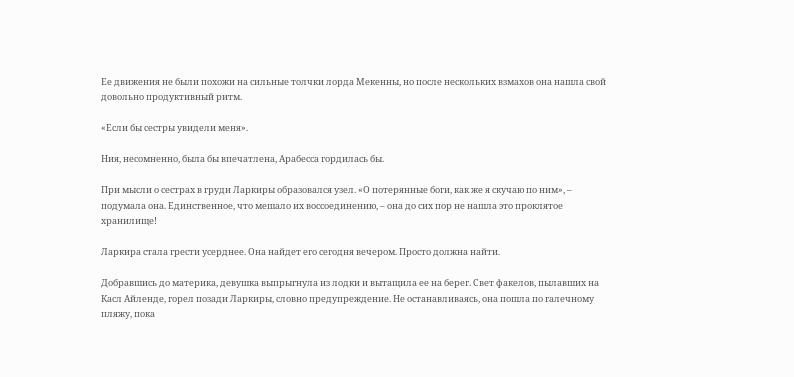Ее движения не были похожи на сильные толчки лорда Мекенны, но после нескольких взмахов она нашла свой довольно продуктивный ритм.

«Если бы сестры увидели меня».

Ния, несомненно, была бы впечатлена, Арабесса гордилась бы.

При мысли о сестрах в груди Ларкиры образовался узел. «О потерянные боги, как же я скучаю по ним», – подумала она. Единственное, что мешало их воссоединению, – она до сих пор не нашла это проклятое хранилище!

Ларкира стала грести усерднее. Она найдет его сегодня вечером. Просто должна найти.

Добравшись до материка, девушка выпрыгнула из лодки и вытащила ее на берег. Свет факелов, пылавших на Касл Айленде, горел позади Ларкиры, словно предупреждение. Не останавливаясь, она пошла по галечному пляжу, пока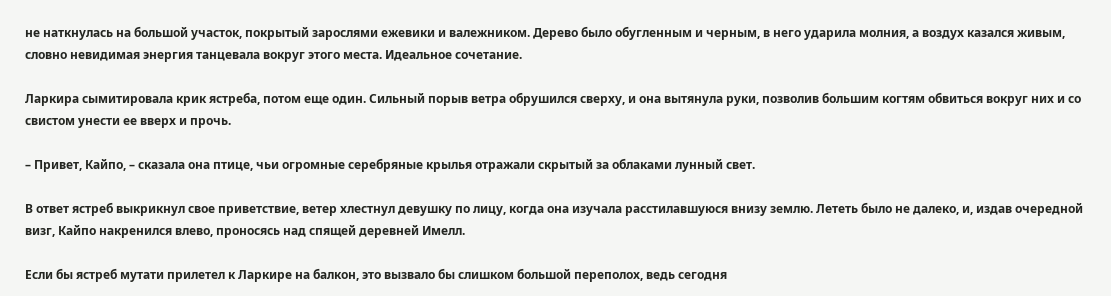не наткнулась на большой участок, покрытый зарослями ежевики и валежником. Дерево было обугленным и черным, в него ударила молния, а воздух казался живым, словно невидимая энергия танцевала вокруг этого места. Идеальное сочетание.

Ларкира сымитировала крик ястреба, потом еще один. Сильный порыв ветра обрушился сверху, и она вытянула руки, позволив большим когтям обвиться вокруг них и со свистом унести ее вверх и прочь.

– Привет, Кайпо, – сказала она птице, чьи огромные серебряные крылья отражали скрытый за облаками лунный свет.

В ответ ястреб выкрикнул свое приветствие, ветер хлестнул девушку по лицу, когда она изучала расстилавшуюся внизу землю. Лететь было не далеко, и, издав очередной визг, Кайпо накренился влево, проносясь над спящей деревней Имелл.

Если бы ястреб мутати прилетел к Ларкире на балкон, это вызвало бы слишком большой переполох, ведь сегодня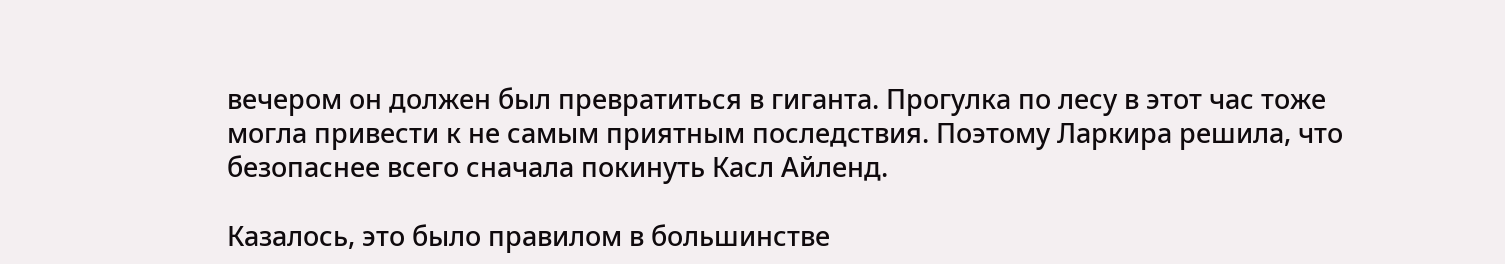вечером он должен был превратиться в гиганта. Прогулка по лесу в этот час тоже могла привести к не самым приятным последствия. Поэтому Ларкира решила, что безопаснее всего сначала покинуть Касл Айленд.

Казалось, это было правилом в большинстве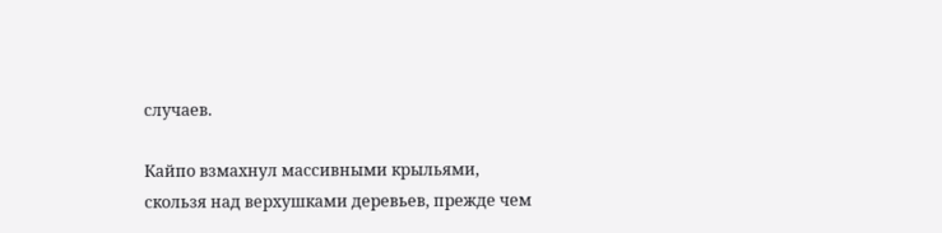случаев.

Кайпо взмахнул массивными крыльями, скользя над верхушками деревьев, прежде чем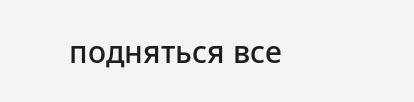подняться все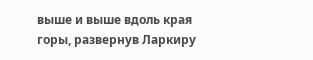выше и выше вдоль края горы, развернув Ларкиру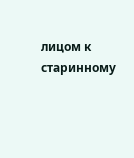лицом к старинному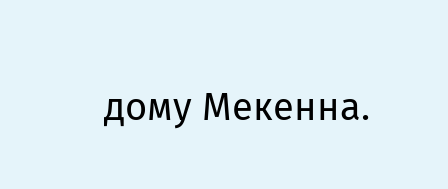дому Мекенна.